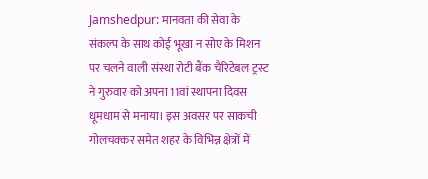Jamshedpur: मानवता की सेवा के संकल्प के साथ कोई भूखा न सोए के मिशन पर चलने वाली संस्था रोटी बैंक चैरिटेबल ट्रस्ट ने गुरुवार को अपना 11वां स्थापना दिवस धूमधाम से मनाया। इस अवसर पर साकची गोलचक्कर समेत शहर के विभिन्न क्षेत्रों में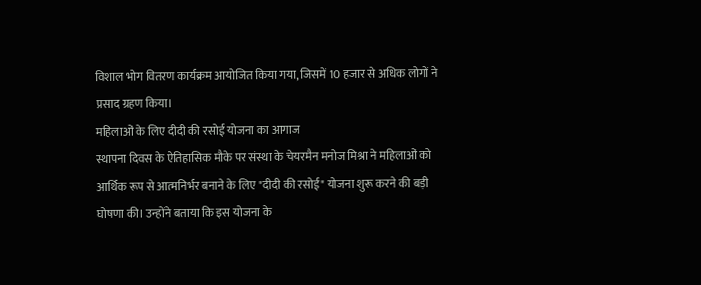विशाल भोग वितरण कार्यक्रम आयोजित किया गया, जिसमें 10 हजार से अधिक लोगों ने प्रसाद ग्रहण किया।
महिलाओं के लिए दीदी की रसोई योजना का आगाज
स्थापना दिवस के ऐतिहासिक मौके पर संस्था के चेयरमैन मनोज मिश्रा ने महिलाओं को आर्थिक रूप से आत्मनिर्भर बनाने के लिए "दीदी की रसोई" योजना शुरू करने की बड़ी घोषणा की। उन्होंने बताया कि इस योजना के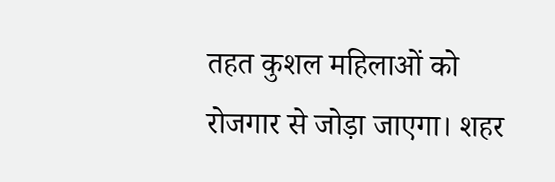तहत कुशल महिलाओं को रोजगार से जोड़ा जाएगा। शहर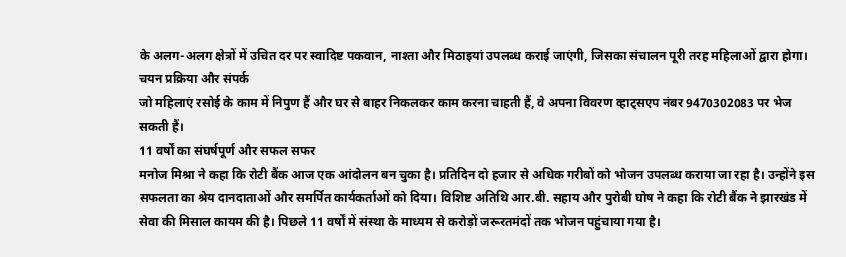के अलग-अलग क्षेत्रों में उचित दर पर स्वादिष्ट पकवान, नाश्ता और मिठाइयां उपलब्ध कराई जाएंगी, जिसका संचालन पूरी तरह महिलाओं द्वारा होगा।
चयन प्रक्रिया और संपर्क
जो महिलाएं रसोई के काम में निपुण हैं और घर से बाहर निकलकर काम करना चाहती हैं, वे अपना विवरण व्हाट्सएप नंबर 9470302083 पर भेज सकती हैं।
11 वर्षों का संघर्षपूर्ण और सफल सफर
मनोज मिश्रा ने कहा कि रोटी बैंक आज एक आंदोलन बन चुका है। प्रतिदिन दो हजार से अधिक गरीबों को भोजन उपलब्ध कराया जा रहा है। उन्होंने इस सफलता का श्रेय दानदाताओं और समर्पित कार्यकर्ताओं को दिया। विशिष्ट अतिथि आर.बी. सहाय और पुरोबी घोष ने कहा कि रोटी बैंक ने झारखंड में सेवा की मिसाल कायम की है। पिछले 11 वर्षों में संस्था के माध्यम से करोड़ों जरूरतमंदों तक भोजन पहुंचाया गया है।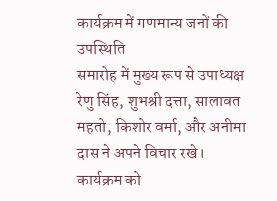कार्यक्रम में गणमान्य जनों की उपस्थिति
समारोह में मुख्य रूप से उपाध्यक्ष रेणु सिंह, शुभश्री दत्ता, सालावत महतो, किशोर वर्मा, और अनीमा दास ने अपने विचार रखे। कार्यक्रम को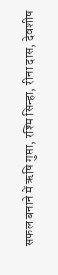सफल बनाने में ऋषि गुप्ता, रश्मि सिन्हा, रीना दास, देवशीष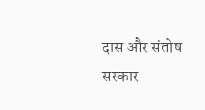दास और संतोष सरकार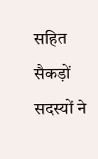सहित सैकड़ों सदस्यों ने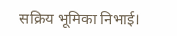सक्रिय भूमिका निभाई।